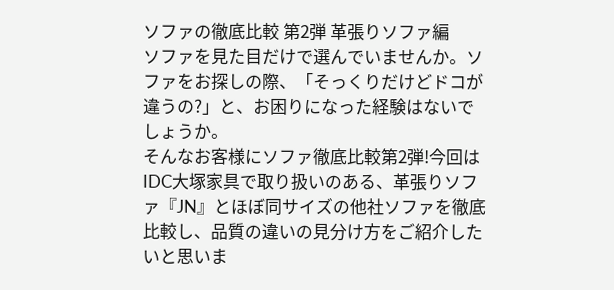ソファの徹底比較 第2弾 革張りソファ編
ソファを見た目だけで選んでいませんか。ソファをお探しの際、「そっくりだけどドコが違うの?」と、お困りになった経験はないでしょうか。
そんなお客様にソファ徹底比較第2弾!今回はIDC大塚家具で取り扱いのある、革張りソファ『JN』とほぼ同サイズの他社ソファを徹底比較し、品質の違いの見分け方をご紹介したいと思いま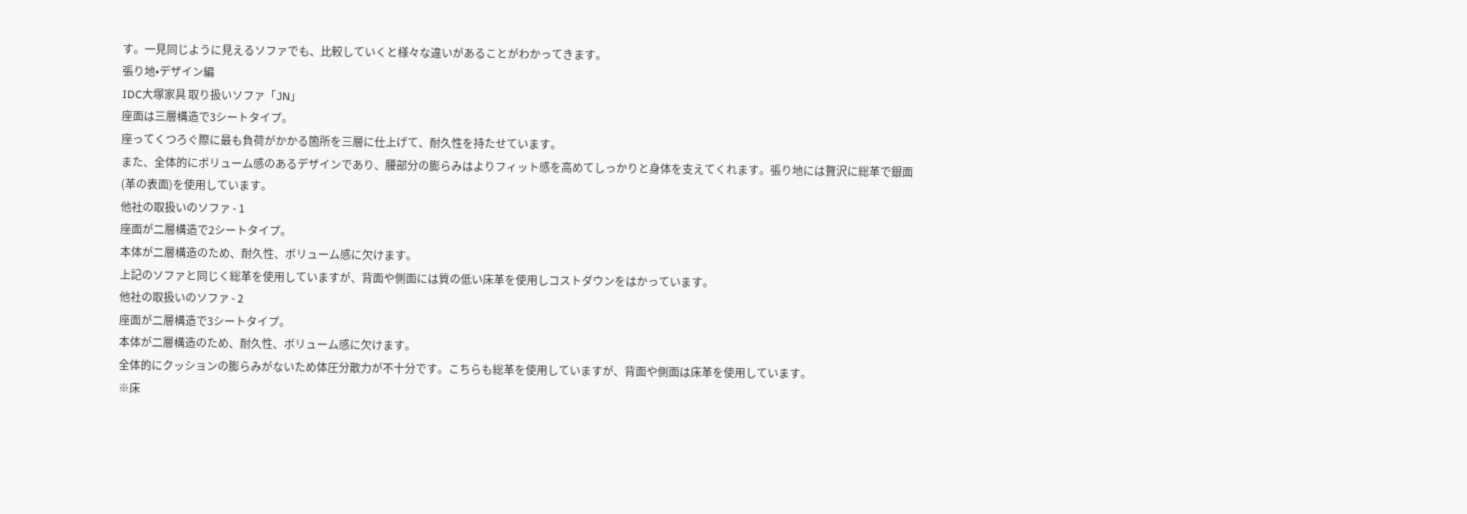す。一見同じように見えるソファでも、比較していくと様々な違いがあることがわかってきます。
張り地•デザイン編
IDC大塚家具 取り扱いソファ「JN」
座面は三層構造で3シートタイプ。
座ってくつろぐ際に最も負荷がかかる箇所を三層に仕上げて、耐久性を持たせています。
また、全体的にボリューム感のあるデザインであり、腰部分の膨らみはよりフィット感を高めてしっかりと身体を支えてくれます。張り地には贅沢に総革で銀面(革の表面)を使用しています。
他社の取扱いのソファ - 1
座面が二層構造で2シートタイプ。
本体が二層構造のため、耐久性、ボリューム感に欠けます。
上記のソファと同じく総革を使用していますが、背面や側面には質の低い床革を使用しコストダウンをはかっています。
他社の取扱いのソファ - 2
座面が二層構造で3シートタイプ。
本体が二層構造のため、耐久性、ボリューム感に欠けます。
全体的にクッションの膨らみがないため体圧分散力が不十分です。こちらも総革を使用していますが、背面や側面は床革を使用しています。
※床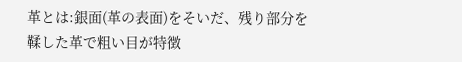革とは:銀面(革の表面)をそいだ、残り部分を鞣した革で粗い目が特徴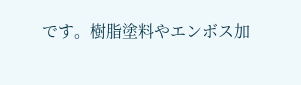です。樹脂塗料やエンボス加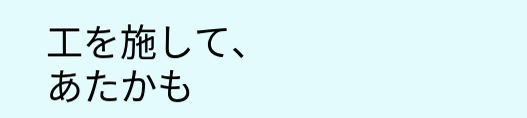工を施して、あたかも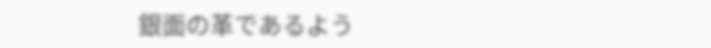銀面の革であるよう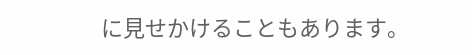に見せかけることもあります。